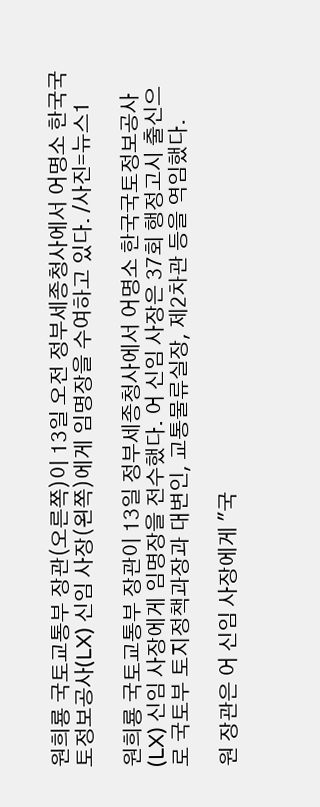원희룡 국토교통부 장관(오른쪽)이 13일 오전 정부세종청사에서 어명소 한국국토정보공사(LX) 신임 사장(왼쪽)에게 임명장을 수여하고 있다. /사진=뉴스1

원희룡 국토교통부 장관이 13일 정부세종청사에서 어명소 한국국토정보공사(LX) 신임 사장에게 임명장을 전수했다. 어 신임 사장은 37회 행정고시 출신으로 국토부 토지정책과장과 대변인, 교통물류실장, 제2차관 등을 역임했다.

원 장관은 어 신임 사장에게 "국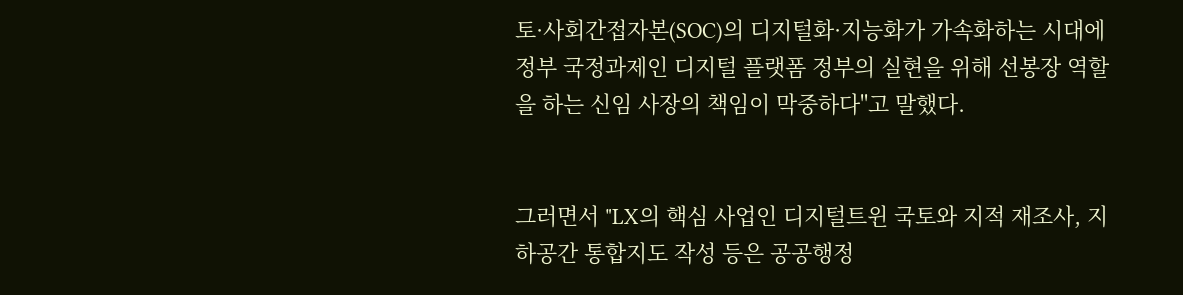토·사회간접자본(SOC)의 디지털화·지능화가 가속화하는 시대에 정부 국정과제인 디지털 플랫폼 정부의 실현을 위해 선봉장 역할을 하는 신임 사장의 책임이 막중하다"고 말했다.


그러면서 "LX의 핵심 사업인 디지털트윈 국토와 지적 재조사, 지하공간 통합지도 작성 등은 공공행정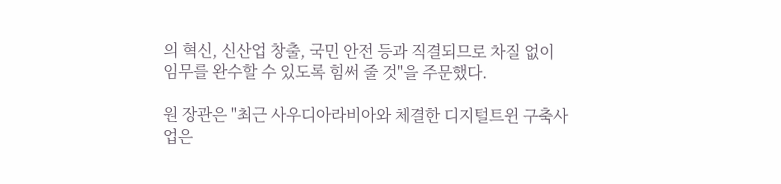의 혁신, 신산업 창출, 국민 안전 등과 직결되므로 차질 없이 임무를 완수할 수 있도록 힘써 줄 것"을 주문했다.

원 장관은 "최근 사우디아라비아와 체결한 디지털트윈 구축사업은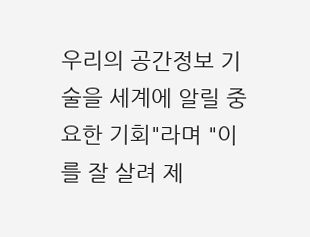우리의 공간정보 기술을 세계에 알릴 중요한 기회"라며 "이를 잘 살려 제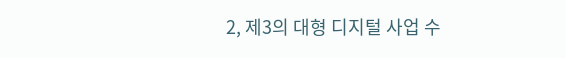2, 제3의 대형 디지털 사업 수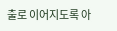출로 이어지도록 아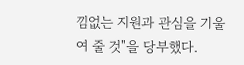낌없는 지원과 관심을 기울여 줄 것"을 당부했다.